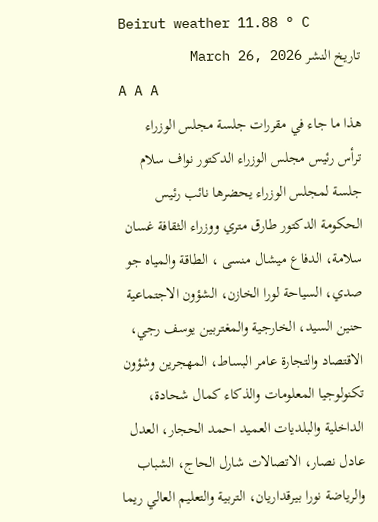Beirut weather 11.88 ° C
تاريخ النشر March 26, 2026
A A A
هذا ما جاء في مقررات جلسة مجلس الوزراء
ترأس رئيس مجلس الوزراء الدكتور نواف سلام جلسة لمجلس الوزراء يحضرها نائب رئيس الحكومة الدكتور طارق متري ووزراء الثقافة غسان سلامة، الدفاع ميشال منسى ، الطاقة والمياه جو صدي، السياحة لورا الخازن، الشؤون الاجتماعية حنين السيد، الخارجية والمغتربين يوسف رجي، الاقتصاد والتجارة عامر البساط، المهجرين وشؤون تكنولوجيا المعلومات والذكاء كمال شحادة، الداخلية والبلديات العميد احمد الحجار، العدل عادل نصار، الاتصالات شارل الحاج، الشباب والرياضة نورا بيرقداريان، التربية والتعليم العالي ريما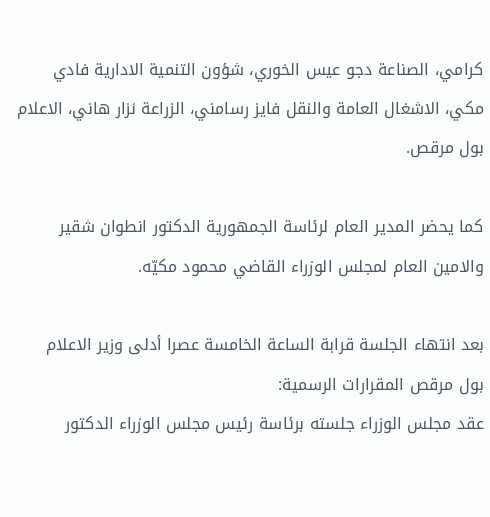كرامي، الصناعة دجو عيس الخوري، شؤون التنمية الادارية فادي مكي، الاشغال العامة والنقل فايز رسامني، الزراعة نزار هاني، الاعلام بول مرقص.

كما يحضر المدير العام لرئاسة الجمهورية الدكتور انطوان شقير والامين العام لمجلس الوزراء القاضي محمود مكيّه.

بعد انتهاء الجلسة قرابة الساعة الخامسة عصرا أدلى وزير الاعلام بول مرقص المقرارات الرسمية:
عقد مجلس الوزراء جلسته برئاسة رئيس مجلس الوزراء الدكتور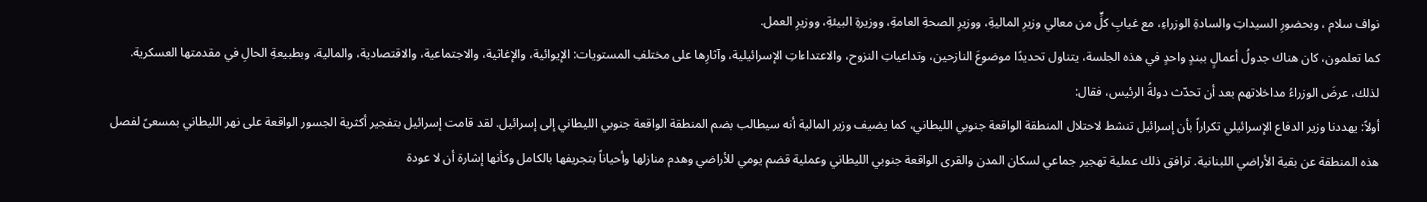نواف سلام ، وبحضورِ السيداتِ والسادةِ الوزراءِ، مع غيابِ كلٍّ من معالي وزيرِ الماليةِ، ووزيرِ الصحةِ العامةِ، ووزيرةِ البيئةِ، ووزيرِ العمل.
كما تعلمون، كان هناك جدولُ أعمالٍ ببندٍ واحدٍ في هذه الجلسة، يتناول تحديدًا موضوعَ النازحين، وتداعياتِ النزوح، والاعتداءاتِ الإسرائيلية، وآثارِها على مختلفِ المستويات: الإيوائية، والإغاثية، والاجتماعية، والاقتصادية، والمالية، وبطبيعةِ الحالِ في مقدمتها العسكرية.
لذلك، عرضَ الوزراءُ مداخلاتهم بعد أن تحدّث دولةُ الرئيس، فقال:
أولاً: يهددنا وزير الدفاع الإسرائيلي تكراراً بأن إسرائيل تنشط لاحتلال المنطقة الواقعة جنوبي الليطاني، كما يضيف وزير المالية أنه سيطالب بضم المنطقة الواقعة جنوبي الليطاني إلى إسرائيل. لقد قامت إسرائيل بتفجير أكثرية الجسور الواقعة على نهر الليطاني بمسعىً لفصل هذه المنطقة عن بقية الأراضي اللبنانية. ترافق ذلك عملية تهجير جماعي لسكان المدن والقرى الواقعة جنوبي الليطاني وعملية قضم يومي للأراضي وهدم منازلها وأحياناً بتجريفها بالكامل وكأنها إشارة أن لا عودة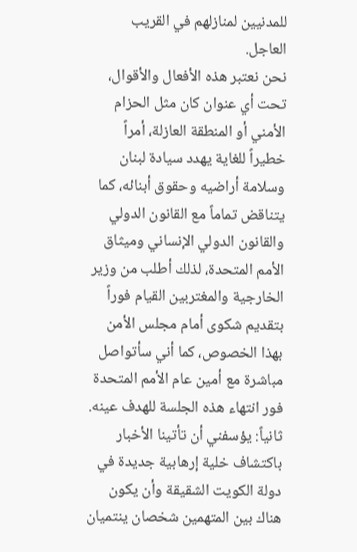للمدنيين لمنازلهم في القريب العاجل.
نحن نعتبر هذه الأفعال والأقوال، تحت أي عنوان كان مثل الحزام الأمني أو المنطقة العازلة، أمراً خطيراً للغاية يهدد سيادة لبنان وسلامة أراضيه وحقوق أبنائه، كما يتناقض تماماً مع القانون الدولي والقانون الدولي الإنساني وميثاق الأمم المتحدة، لذلك أطلب من وزير الخارجية والمغتربين القيام فوراً بتقديم شكوى أمام مجلس الأمن بهذا الخصوص، كما أني سأتواصل مباشرة مع أمين عام الأمم المتحدة فور انتهاء هذه الجلسة للهدف عينه.
ثانياً: يؤسفني أن تأتينا الأخبار باكتشاف خلية إرهابية جديدة في دولة الكويت الشقيقة وأن يكون هناك بين المتهمين شخصان ينتميان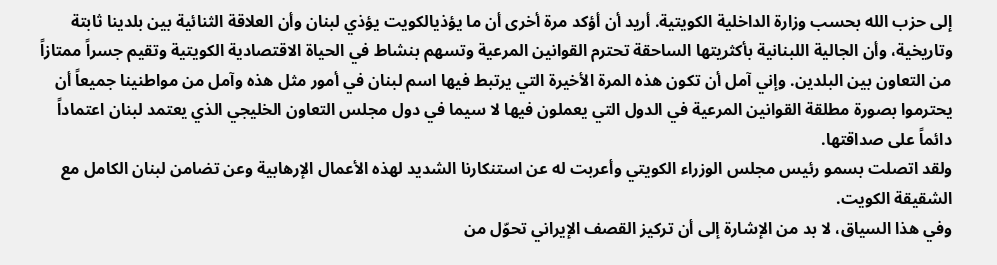إلى حزب الله بحسب وزارة الداخلية الكويتية. أريد أن أؤكد مرة أخرى أن ما يؤذيالكويت يؤذي لبنان وأن العلاقة الثنائية بين بلدينا ثابتة وتاريخية، وأن الجالية اللبنانية بأكثريتها الساحقة تحترم القوانين المرعية وتسهم بنشاط في الحياة الاقتصادية الكويتية وتقيم جسراً ممتازاً من التعاون بين البلدين. وإني آمل أن تكون هذه المرة الأخيرة التي يرتبط فيها اسم لبنان في أمور مثل هذه وآمل من مواطنينا جميعاً أن يحترموا بصورة مطلقة القوانين المرعية في الدول التي يعملون فيها لا سيما في دول مجلس التعاون الخليجي الذي يعتمد لبنان اعتماداً دائماً على صداقتها.
ولقد اتصلت بسمو رئيس مجلس الوزراء الكويتي وأعربت له عن استنكارنا الشديد لهذه الأعمال الإرهابية وعن تضامن لبنان الكامل مع الشقيقة الكويت.
وفي هذا السياق، لا بد من الإشارة إلى أن تركيز القصف الإيراني تحوّل من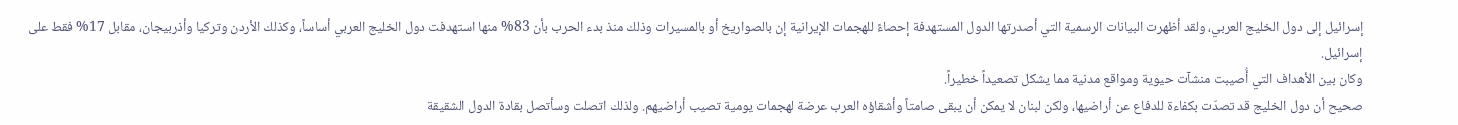إسرائيل إلى دول الخليج العربي، ولقد أظهرت البيانات الرسمية التي أصدرتها الدول المستهدفة إحصاءً للهجمات الإيرانية إن بالصواريخ أو بالمسيرات وذلك منذ بدء الحرب بأن 83% منها استهدفت دول الخليج العربي أساساً، وكذلك الأردن وتركيا وأذربيجان، مقابل 17% فقط على إسرائيل.
وكان بين الأهداف التي أُصيبت منشآت حيوية ومواقع مدنية مما يشكل تصعيداً خطيراً.
صحيح أن دول الخليج قد تصدّت بكفاءة للدفاع عن أراضيها، ولكن لبنان لا يمكن أن يبقى صامتاً وأشقاؤه العرب عرضة لهجمات يومية تصيب أراضيهم. ولذلك اتصلت وسأتصل بقادة الدول الشقيقة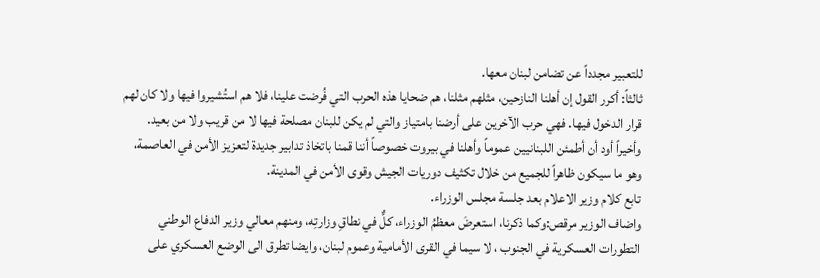للتعبير مجدداً عن تضامن لبنان معها.
ثالثاً: أكرر القول إن أهلنا النازحين، مثلهم مثلنا، هم ضحايا هذه الحرب التي فُرضت علينا، فلا هم استُشيروا فيها ولا كان لهم قرار الدخول فيها. فهي حرب الآخرين على أرضنا بامتياز والتي لم يكن للبنان مصلحة فيها لا من قريب ولا من بعيد.
وأخيراً أود أن أطمئن اللبنانيين عموماً وأهلنا في بيروت خصوصاً أننا قمنا باتخاذ تدابير جديدة لتعزيز الأمن في العاصمة، وهو ما سيكون ظاهراً للجميع من خلال تكثيف دوريات الجيش وقوى الأمن في المدينة.
تابع كلام وزير الاعلام بعد جلسة مجلس الوزراء.
واضاف الوزير مرقص:وكما ذكرنا، استعرضَ معظمُ الوزراء، كلٌّ في نطاقِ وزارتِه، ومنهم معالي وزير الدفاع الوطني التطورات العسكرية في الجنوب ، لا سيما في القرى الأمامية وعموم لبنان، وايضا تطرق الى الوضع العسكري على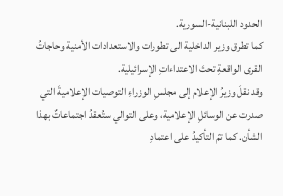الحدود اللبنانية-السورية.
كما تطرق وزير الداخلية الى تطورات والاستعدادات الأمنية وحاجاتُ القرى الواقعةِ تحتَ الاعتداءاتِ الإسرائيلية.
وقد نقلَ وزيرُ الإعلام إلى مجلسِ الوزراءِ التوصيات الإعلاميةَ التي صدرت عن الوسائلِ الإعلامية، وعلى التوالي ستُعقدُ اجتماعاتٌ بهذا الشأن. كما تمّ التأكيدُ على اعتمادِ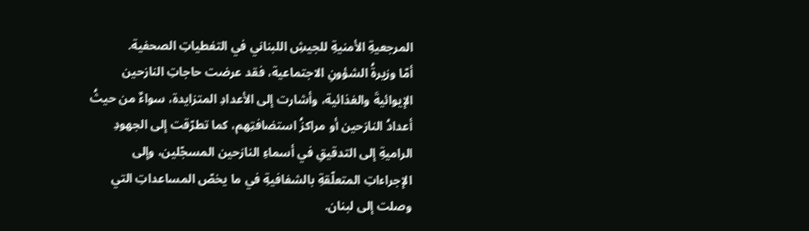المرجعيةِ الأمنيةِ للجيشِ اللبناني في التغطياتِ الصحفية.
أمّا وزيرةُ الشؤونِ الاجتماعية، فقد عرضت حاجاتِ النازحين الإيوائيةَ والغذائية، وأشارت إلى الأعدادِ المتزايدة، سواءٌ من حيثُ أعدادُ النازحين أو مراكزُ استضافتِهم، كما تطرّقت إلى الجهودِ الراميةِ إلى التدقيقِ في أسماءِ النازحين المسجّلين، وإلى الإجراءاتِ المتعلّقةِ بالشفافيةِ في ما يخصّ المساعداتِ التي وصلت إلى لبنان.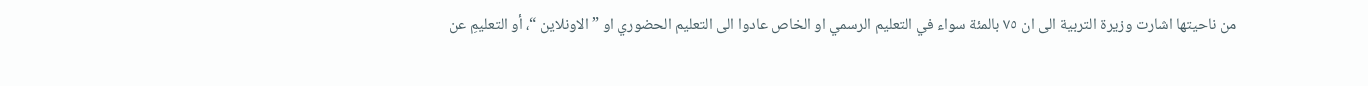من ناحيتها اشارت وزيرة التربية الى ان ٧٥ بالمئة سواء في التعليم الرسمي او الخاص عادوا الى التعليم الحضوري او ” الاونلاين “، أو التعليمِ عن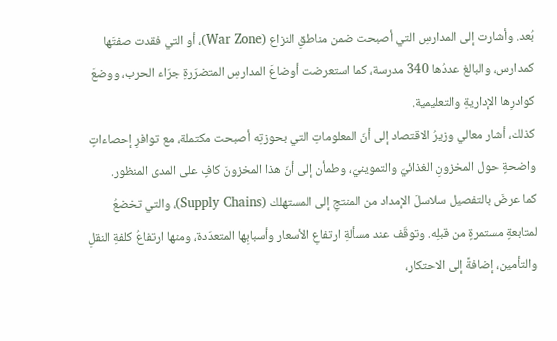بُعد. وأشارت إلى المدارسِ التي أصبحت ضمن مناطقِ النزاع (War Zone)، أو التي فقدت صفتَها كمدارس، والبالغ عددُها 340 مدرسة، كما استعرضت أوضاعَ المدارسِ المتضرّرةِ جرّاء الحرب، ووضعَ كوادرِها الإداريةِ والتعليمية.
كذلك، أشار معالي وزيرُ الاقتصاد إلى أنّ المعلوماتِ التي بحوزتِه أصبحت مكتملة، مع توافرِ إحصاءاتٍ واضحةٍ حول المخزونِ الغذائيّ والتموينيّ، وطمأن إلى أنّ هذا المخزونَ كافٍ على المدى المنظور.
كما عرضَ بالتفصيل سلاسلَ الإمداد من المنتجِ إلى المستهلك (Supply Chains)، والتي تخضعُ لمتابعةٍ مستمرةٍ من قبلِه. وتوقّف عند مسألةِ ارتفاعِ الأسعار وأسبابِها المتعدّدة، ومنها ارتفاعُ كلفةِ النقلِ والتأمين، إضافةً إلى الاحتكار،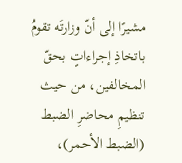مشيرًا إلى أنّ وزارتَه تقومُ باتخاذِ إجراءاتٍ بحقّ المخالفين، من حيث تنظيمِ محاضرِ الضبط (الضبط الأحمر)،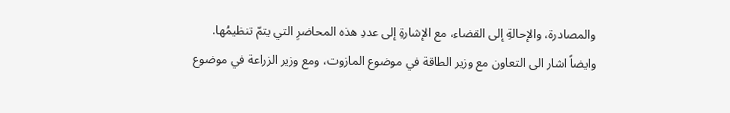والمصادرة، والإحالةِ إلى القضاء، مع الإشارةِ إلى عددِ هذه المحاضرِ التي يتمّ تنظيمُها.
وايضاً اشار الى التعاون مع وزير الطاقة في موضوع المازوت، ومع وزير الزراعة في موضوع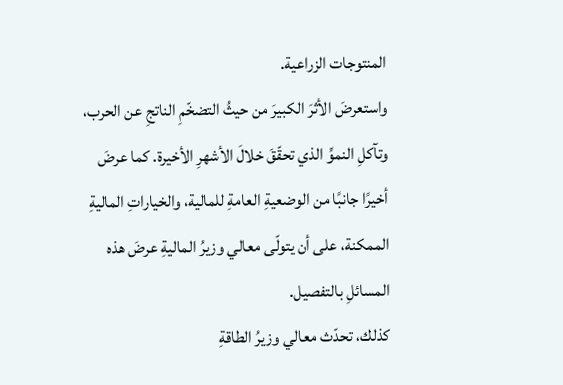المنتوجات الزراعية.
واستعرضَ الأثرَ الكبيرَ من حيثُ التضخّمِ الناتجِ عن الحرب، وتآكلِ النموِّ الذي تحقّقَ خلالَ الأشهرِ الأخيرة. كما عرضَ أخيرًا جانبًا من الوضعيةِ العامةِ للمالية، والخياراتِ الماليةِ الممكنة، على أن يتولّى معالي وزيرُ الماليةِ عرضَ هذه المسائلِ بالتفصيل.
كذلك، تحدّث معالي وزيرُ الطاقةِ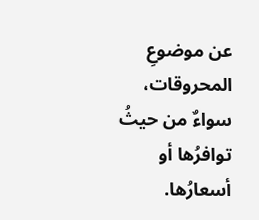عن موضوعِ المحروقات، سواءٌ من حيثُ توافرُها أو أسعارُها.